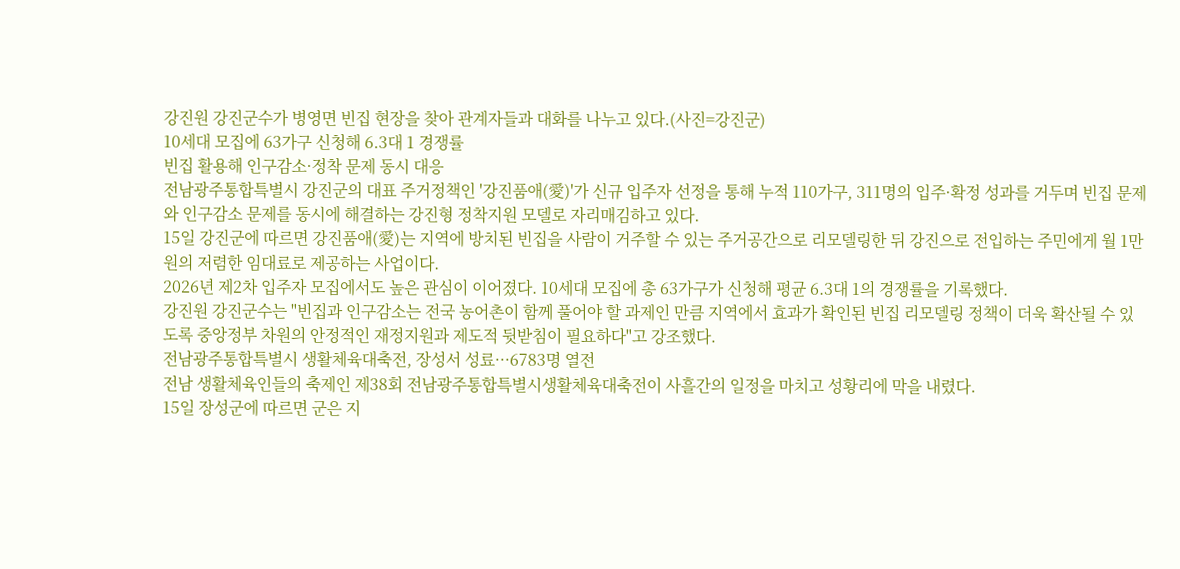강진원 강진군수가 병영면 빈집 현장을 찾아 관계자들과 대화를 나누고 있다.(사진=강진군)
10세대 모집에 63가구 신청해 6.3대 1 경쟁률
빈집 활용해 인구감소·정착 문제 동시 대응
전남광주통합특별시 강진군의 대표 주거정책인 '강진품애(愛)'가 신규 입주자 선정을 통해 누적 110가구, 311명의 입주·확정 성과를 거두며 빈집 문제와 인구감소 문제를 동시에 해결하는 강진형 정착지원 모델로 자리매김하고 있다.
15일 강진군에 따르면 강진품애(愛)는 지역에 방치된 빈집을 사람이 거주할 수 있는 주거공간으로 리모델링한 뒤 강진으로 전입하는 주민에게 월 1만원의 저렴한 임대료로 제공하는 사업이다.
2026년 제2차 입주자 모집에서도 높은 관심이 이어졌다. 10세대 모집에 총 63가구가 신청해 평균 6.3대 1의 경쟁률을 기록했다.
강진원 강진군수는 "빈집과 인구감소는 전국 농어촌이 함께 풀어야 할 과제인 만큼 지역에서 효과가 확인된 빈집 리모델링 정책이 더욱 확산될 수 있도록 중앙정부 차원의 안정적인 재정지원과 제도적 뒷받침이 필요하다"고 강조했다.
전남광주통합특별시 생활체육대축전, 장성서 성료···6783명 열전
전남 생활체육인들의 축제인 제38회 전남광주통합특별시생활체육대축전이 사흘간의 일정을 마치고 성황리에 막을 내렸다.
15일 장성군에 따르면 군은 지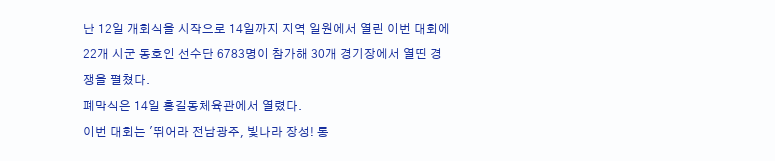난 12일 개회식을 시작으로 14일까지 지역 일원에서 열린 이번 대회에 22개 시군 동호인 선수단 6783명이 참가해 30개 경기장에서 열띤 경쟁을 펼쳤다.
폐막식은 14일 홍길동체육관에서 열렸다.
이번 대회는 '뛰어라 전남광주, 빛나라 장성! 통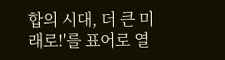합의 시대, 더 큰 미래로!'를 표어로 열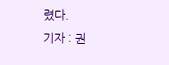렸다.
기자 : 권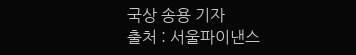국상 송용 기자
출처 : 서울파이낸스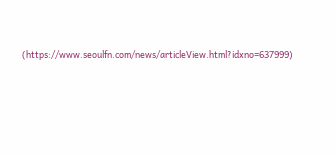(https://www.seoulfn.com/news/articleView.html?idxno=637999)